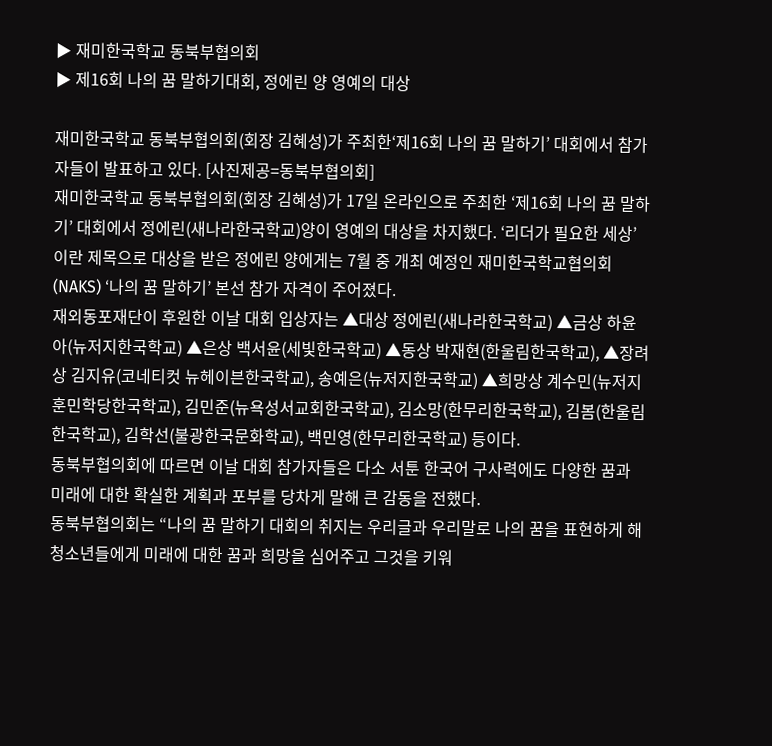▶ 재미한국학교 동북부협의회
▶ 제16회 나의 꿈 말하기대회, 정에린 양 영예의 대상

재미한국학교 동북부협의회(회장 김혜성)가 주최한‘제16회 나의 꿈 말하기’ 대회에서 참가자들이 발표하고 있다. [사진제공=동북부협의회]
재미한국학교 동북부협의회(회장 김혜성)가 17일 온라인으로 주최한 ‘제16회 나의 꿈 말하기’ 대회에서 정에린(새나라한국학교)양이 영예의 대상을 차지했다. ‘리더가 필요한 세상’ 이란 제목으로 대상을 받은 정에린 양에게는 7월 중 개최 예정인 재미한국학교협의회(NAKS) ‘나의 꿈 말하기’ 본선 참가 자격이 주어졌다.
재외동포재단이 후원한 이날 대회 입상자는 ▲대상 정에린(새나라한국학교) ▲금상 하윤아(뉴저지한국학교) ▲은상 백서윤(세빛한국학교) ▲동상 박재현(한울림한국학교), ▲장려상 김지유(코네티컷 뉴헤이븐한국학교), 송예은(뉴저지한국학교) ▲희망상 계수민(뉴저지훈민학당한국학교), 김민준(뉴욕성서교회한국학교), 김소망(한무리한국학교), 김봄(한울림한국학교), 김학선(불광한국문화학교), 백민영(한무리한국학교) 등이다.
동북부협의회에 따르면 이날 대회 참가자들은 다소 서툰 한국어 구사력에도 다양한 꿈과 미래에 대한 확실한 계획과 포부를 당차게 말해 큰 감동을 전했다.
동북부협의회는 “나의 꿈 말하기 대회의 취지는 우리글과 우리말로 나의 꿈을 표현하게 해 청소년들에게 미래에 대한 꿈과 희망을 심어주고 그것을 키워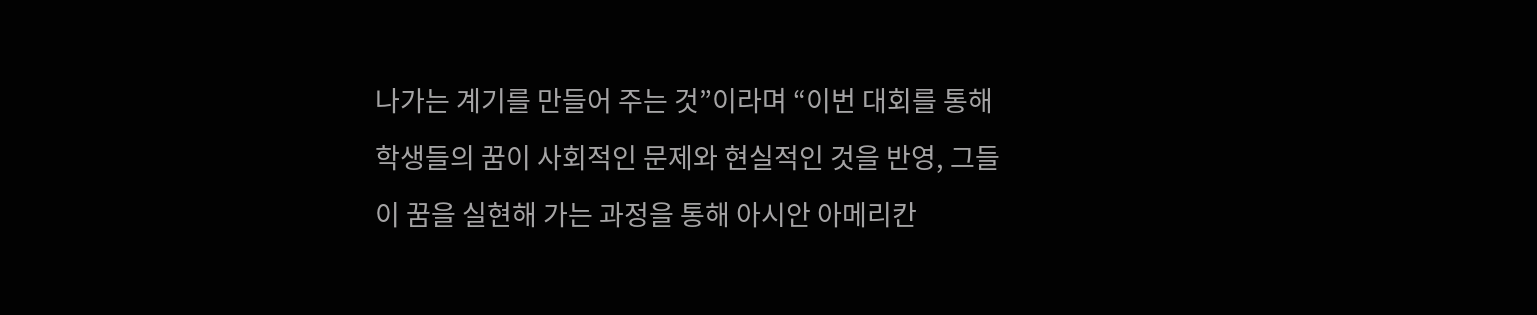나가는 계기를 만들어 주는 것”이라며 “이번 대회를 통해 학생들의 꿈이 사회적인 문제와 현실적인 것을 반영, 그들이 꿈을 실현해 가는 과정을 통해 아시안 아메리칸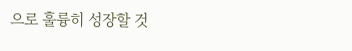으로 훌륭히 성장할 것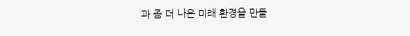과 좀 더 나은 미래 환경을 만들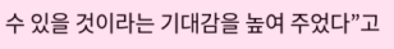수 있을 것이라는 기대감을 높여 주었다”고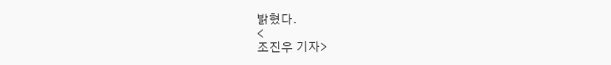밝혔다.
<
조진우 기자>